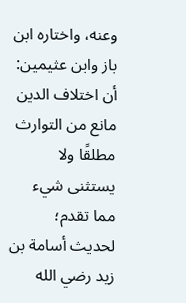وعنه، واختاره ابن باز وابن عثيمين: أن اختلاف الدين مانع من التوارث مطلقًا ولا يستثنى شيء مما تقدم؛ لحديث أسامة بن زيد رضي الله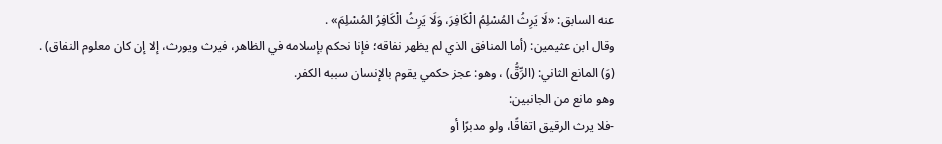عنه السابق: «لَا يَرِثُ المُسْلِمُ الْكَافِرَ، وَلَا يَرِثُ الْكَافِرُ المُسْلِمَ» .
وقال ابن عثيمين: (أما المنافق الذي لم يظهر نفاقه؛ فإنا نحكم بإسلامه في الظاهر، فيرث ويورث، إلا إن كان معلوم النفاق) .
(وَ) المانع الثاني: (الرِّقُّ) ، وهو: عجز حكمي يقوم بالإنسان سببه الكفر.
وهو مانع من الجانبين:
-فلا يرث الرقيق اتفاقًا، ولو مدبرًا أو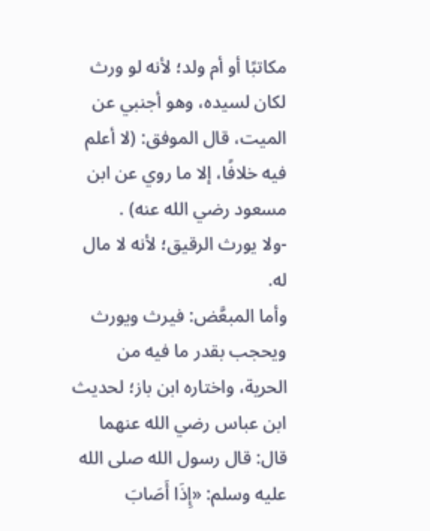مكاتبًا أو أم ولد؛ لأنه لو ورث لكان لسيده، وهو أجنبي عن الميت، قال الموفق: (لا أعلم فيه خلافًا، إلا ما روي عن ابن مسعود رضي الله عنه) .
-ولا يورث الرقيق؛ لأنه لا مال له.
وأما المبعَّض: فيرث ويورث ويحجب بقدر ما فيه من الحرية، واختاره ابن باز؛ لحديث ابن عباس رضي الله عنهما قال: قال رسول الله صلى الله عليه وسلم: «إِذَا أَصَابَ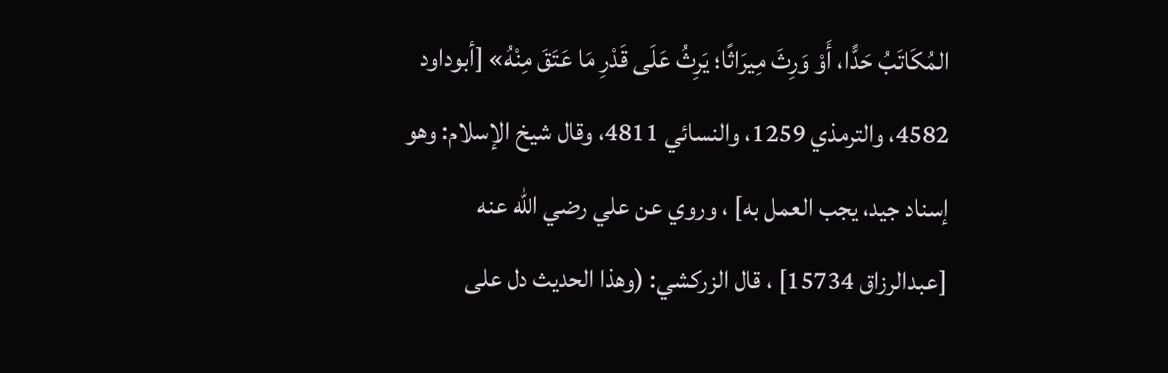المُكَاتَبُ حَدًّا، أَوْ وَرِثَ مِيرَاثًا؛ يَرِثُ عَلَى قَدْرِ مَا عَتَقَ مِنْهُ» [أبوداود 4582، والترمذي 1259، والنسائي 4811، وقال شيخ الإسلام: وهو إسناد جيد، يجب العمل به] ، وروي عن علي رضي الله عنه [عبدالرزاق 15734] ، قال الزركشي: (وهذا الحديث دل على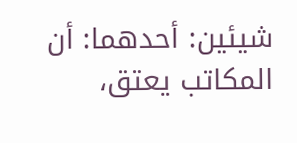شيئين: أحدهما: أن المكاتب يعتق،